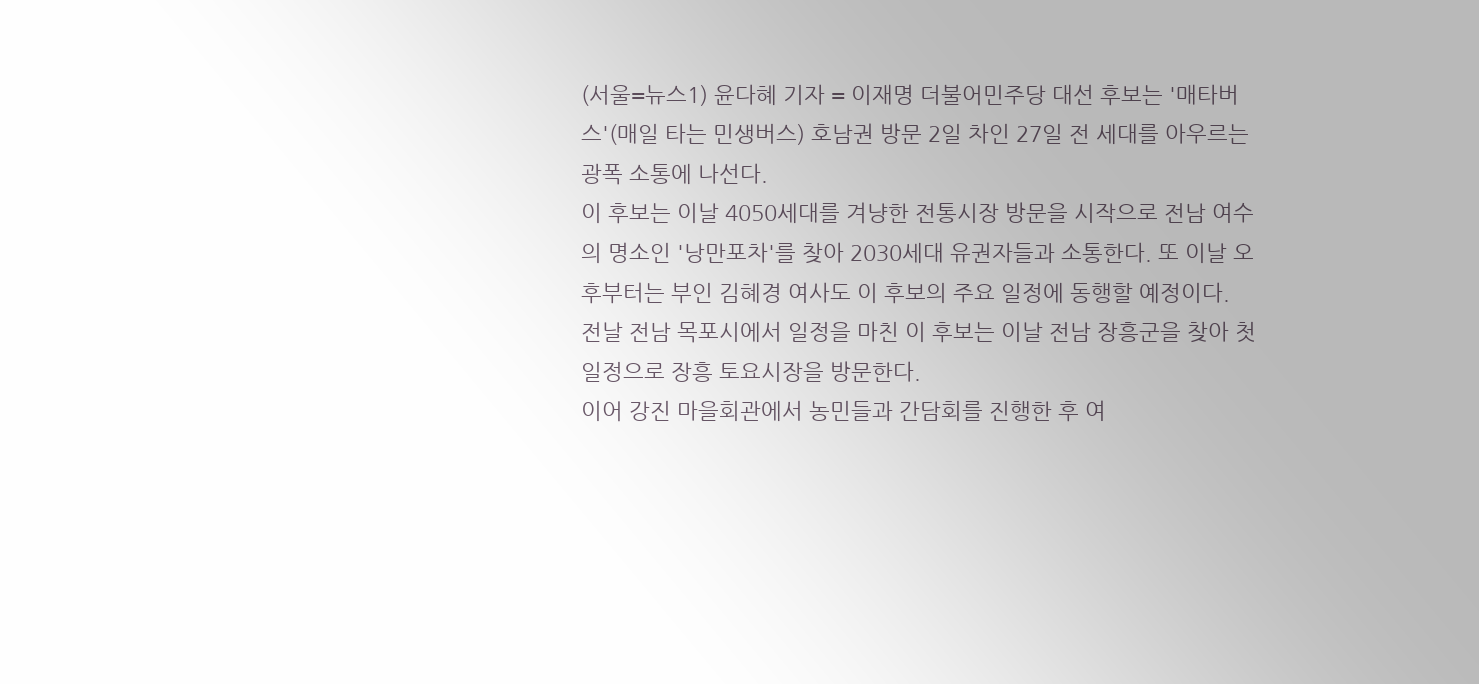(서울=뉴스1) 윤다혜 기자 = 이재명 더불어민주당 대선 후보는 '매타버스'(매일 타는 민생버스) 호남권 방문 2일 차인 27일 전 세대를 아우르는 광폭 소통에 나선다.
이 후보는 이날 4050세대를 겨냥한 전통시장 방문을 시작으로 전남 여수의 명소인 '낭만포차'를 찾아 2030세대 유권자들과 소통한다. 또 이날 오후부터는 부인 김혜경 여사도 이 후보의 주요 일정에 동행할 예정이다.
전날 전남 목포시에서 일정을 마친 이 후보는 이날 전남 장흥군을 찾아 첫 일정으로 장흥 토요시장을 방문한다.
이어 강진 마을회관에서 농민들과 간담회를 진행한 후 여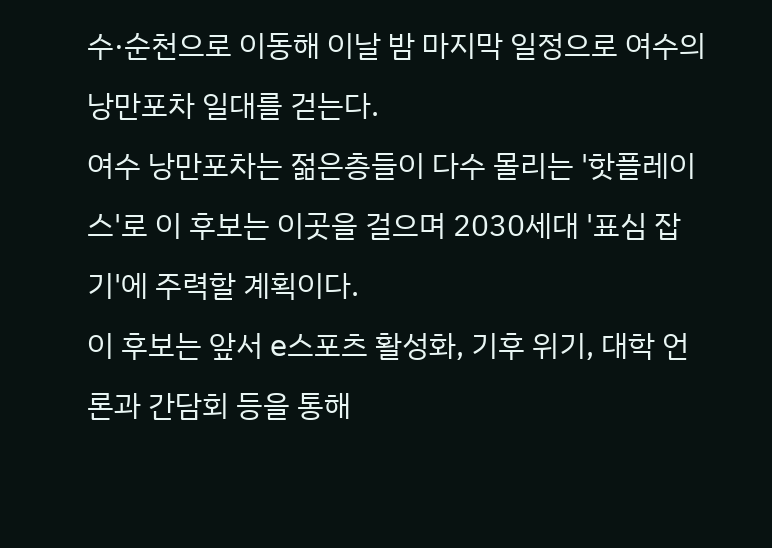수·순천으로 이동해 이날 밤 마지막 일정으로 여수의 낭만포차 일대를 걷는다.
여수 낭만포차는 젊은층들이 다수 몰리는 '핫플레이스'로 이 후보는 이곳을 걸으며 2030세대 '표심 잡기'에 주력할 계획이다.
이 후보는 앞서 e스포츠 활성화, 기후 위기, 대학 언론과 간담회 등을 통해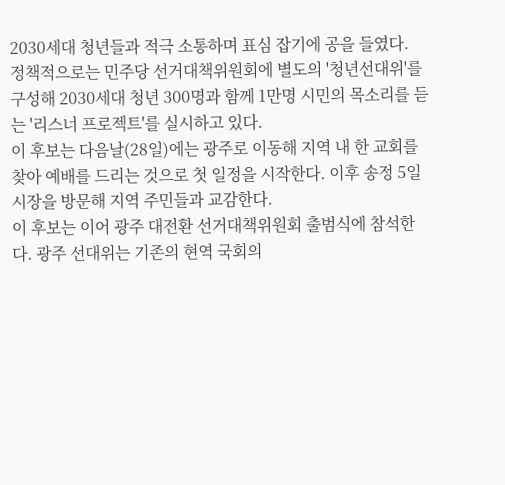2030세대 청년들과 적극 소통하며 표심 잡기에 공을 들였다.
정책적으로는 민주당 선거대책위원회에 별도의 '청년선대위'를 구성해 2030세대 청년 300명과 함께 1만명 시민의 목소리를 듣는 '리스너 프로젝트'를 실시하고 있다.
이 후보는 다음날(28일)에는 광주로 이동해 지역 내 한 교회를 찾아 예배를 드리는 것으로 첫 일정을 시작한다. 이후 송정 5일 시장을 방문해 지역 주민들과 교감한다.
이 후보는 이어 광주 대전환 선거대책위원회 출범식에 참석한다. 광주 선대위는 기존의 현역 국회의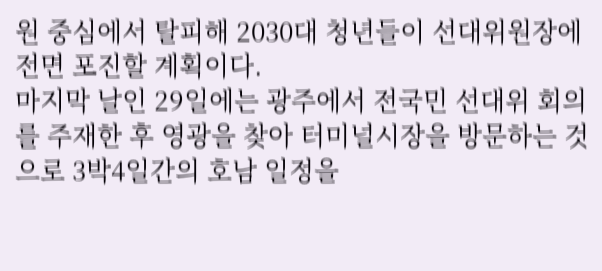원 중심에서 탈피해 2030대 청년들이 선대위원장에 전면 포진할 계획이다.
마지막 날인 29일에는 광주에서 전국민 선대위 회의를 주재한 후 영광을 찾아 터미널시장을 방문하는 것으로 3박4일간의 호남 일정을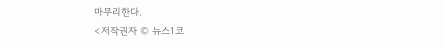마무리한다.
<저작권자 © 뉴스1코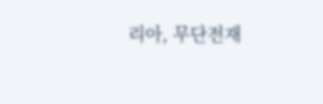리아, 무단전재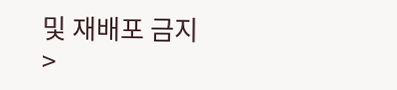및 재배포 금지>